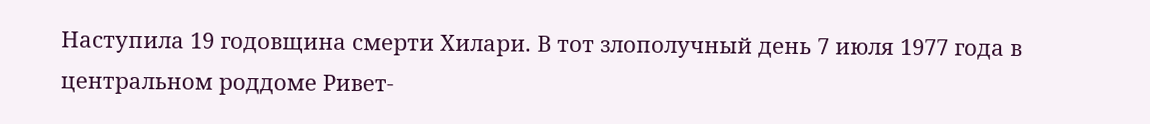Наступила 19 годовщина смерти Хилари. В тот злополучный день 7 июля 1977 года в центральном роддоме Ривет-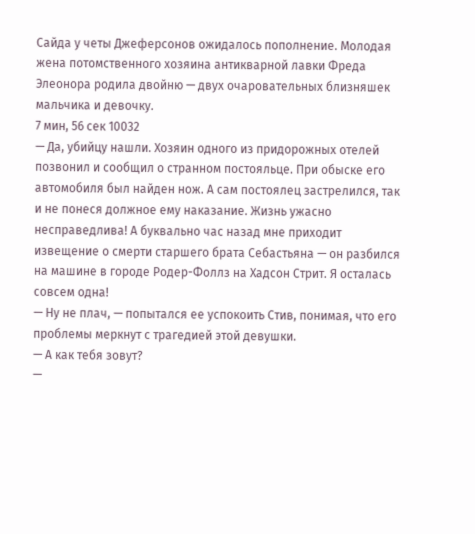Сайда у четы Джеферсонов ожидалось пополнение. Молодая жена потомственного хозяина антикварной лавки Фреда Элеонора родила двойню — двух очаровательных близняшек мальчика и девочку.
7 мин, 56 сек 10032
— Да, убийцу нашли. Хозяин одного из придорожных отелей позвонил и сообщил о странном постояльце. При обыске его автомобиля был найден нож. А сам постоялец застрелился, так и не понеся должное ему наказание. Жизнь ужасно несправедлива! А буквально час назад мне приходит извещение о смерти старшего брата Себастьяна — он разбился на машине в городе Родер-Фоллз на Хадсон Стрит. Я осталась совсем одна!
— Ну не плач, — попытался ее успокоить Стив, понимая, что его проблемы меркнут с трагедией этой девушки.
— А как тебя зовут?
—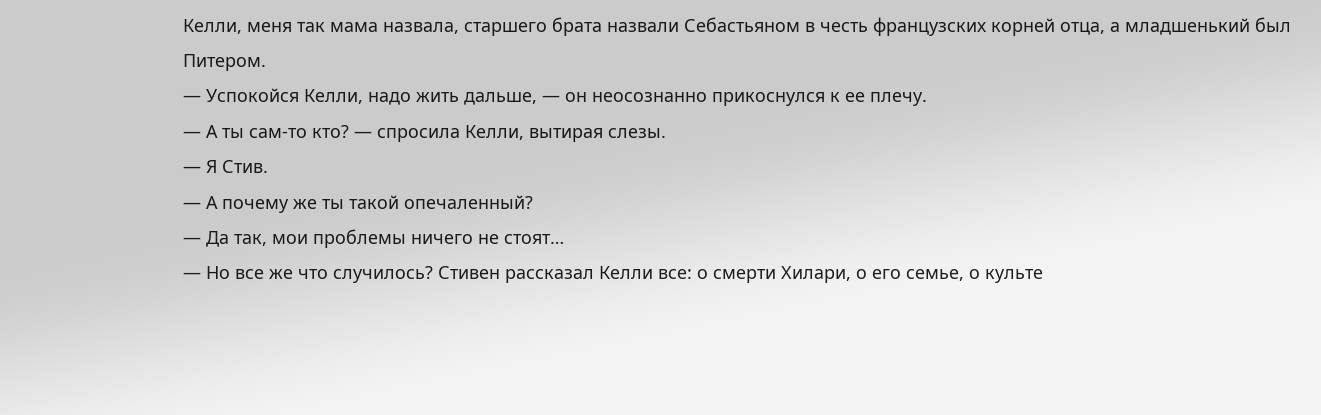Келли, меня так мама назвала, старшего брата назвали Себастьяном в честь французских корней отца, а младшенький был Питером.
— Успокойся Келли, надо жить дальше, — он неосознанно прикоснулся к ее плечу.
— А ты сам-то кто? — спросила Келли, вытирая слезы.
— Я Стив.
— А почему же ты такой опечаленный?
— Да так, мои проблемы ничего не стоят…
— Но все же что случилось? Стивен рассказал Келли все: о смерти Хилари, о его семье, о культе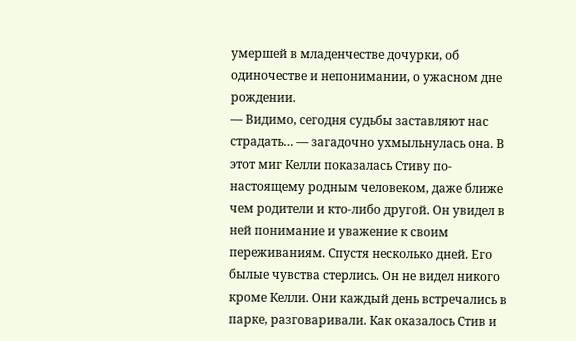умершей в младенчестве дочурки, об одиночестве и непонимании, о ужасном дне рождении.
— Видимо, сегодня судьбы заставляют нас страдать… — загадочно ухмыльнулась она. В этот миг Келли показалась Стиву по-настоящему родным человеком, даже ближе чем родители и кто-либо другой. Он увидел в ней понимание и уважение к своим переживаниям. Спустя несколько дней. Его былые чувства стерлись. Он не видел никого кроме Келли. Они каждый день встречались в парке, разговаривали. Как оказалось Стив и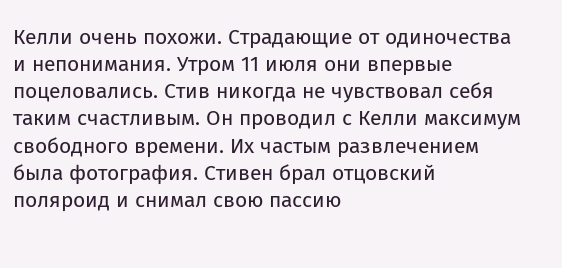Келли очень похожи. Страдающие от одиночества и непонимания. Утром 11 июля они впервые поцеловались. Стив никогда не чувствовал себя таким счастливым. Он проводил с Келли максимум свободного времени. Их частым развлечением была фотография. Стивен брал отцовский поляроид и снимал свою пассию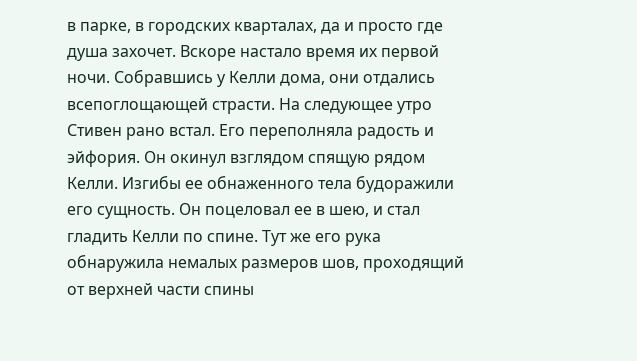в парке, в городских кварталах, да и просто где душа захочет. Вскоре настало время их первой ночи. Собравшись у Келли дома, они отдались всепоглощающей страсти. На следующее утро Стивен рано встал. Его переполняла радость и эйфория. Он окинул взглядом спящую рядом Келли. Изгибы ее обнаженного тела будоражили его сущность. Он поцеловал ее в шею, и стал гладить Келли по спине. Тут же его рука обнаружила немалых размеров шов, проходящий от верхней части спины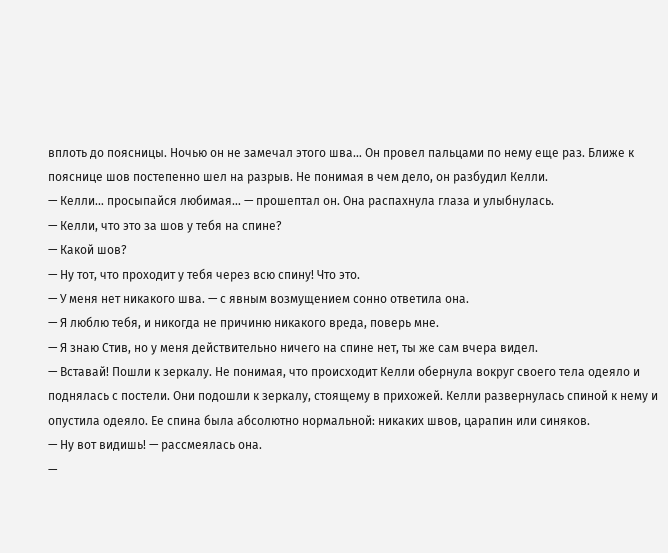вплоть до поясницы. Ночью он не замечал этого шва… Он провел пальцами по нему еще раз. Ближе к пояснице шов постепенно шел на разрыв. Не понимая в чем дело, он разбудил Келли.
— Келли… просыпайся любимая… — прошептал он. Она распахнула глаза и улыбнулась.
— Келли, что это за шов у тебя на спине?
— Какой шов?
— Ну тот, что проходит у тебя через всю спину! Что это.
— У меня нет никакого шва. — с явным возмущением сонно ответила она.
— Я люблю тебя, и никогда не причиню никакого вреда, поверь мне.
— Я знаю Стив, но у меня действительно ничего на спине нет, ты же сам вчера видел.
— Вставай! Пошли к зеркалу. Не понимая, что происходит Келли обернула вокруг своего тела одеяло и поднялась с постели. Они подошли к зеркалу, стоящему в прихожей. Келли развернулась спиной к нему и опустила одеяло. Ее спина была абсолютно нормальной: никаких швов, царапин или синяков.
— Ну вот видишь! — рассмеялась она.
—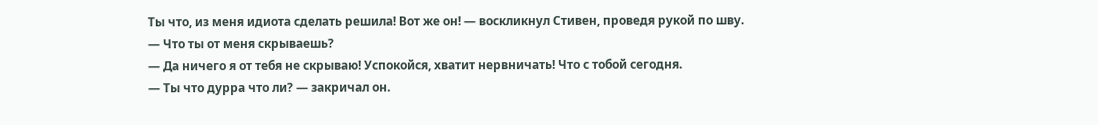Ты что, из меня идиота сделать решила! Вот же он! — воскликнул Стивен, проведя рукой по шву.
— Что ты от меня скрываешь?
— Да ничего я от тебя не скрываю! Успокойся, хватит нервничать! Что с тобой сегодня.
— Ты что дурра что ли? — закричал он.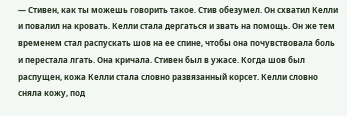— Стивен, как ты можешь говорить такое. Стив обезумел. Он схватил Келли и повалил на кровать. Келли стала дергаться и звать на помощь. Он же тем временем стал распускать шов на ее спине, чтобы она почувствовала боль и перестала лгать. Она кричала. Стивен был в ужасе. Когда шов был распущен, кожа Келли стала словно развязанный корсет. Келли словно сняла кожу, под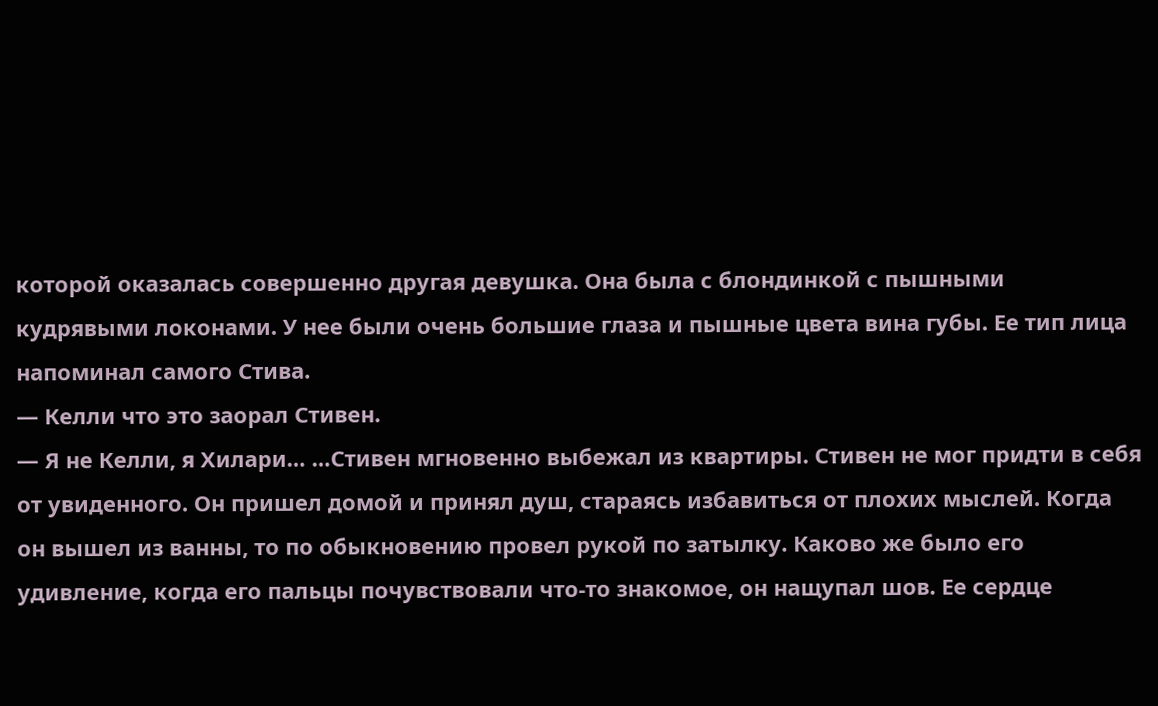которой оказалась совершенно другая девушка. Она была с блондинкой с пышными кудрявыми локонами. У нее были очень большие глаза и пышные цвета вина губы. Ее тип лица напоминал самого Стива.
— Келли что это заорал Стивен.
— Я не Келли, я Хилари… …Стивен мгновенно выбежал из квартиры. Стивен не мог придти в себя от увиденного. Он пришел домой и принял душ, стараясь избавиться от плохих мыслей. Когда он вышел из ванны, то по обыкновению провел рукой по затылку. Каково же было его удивление, когда его пальцы почувствовали что-то знакомое, он нащупал шов. Ее сердце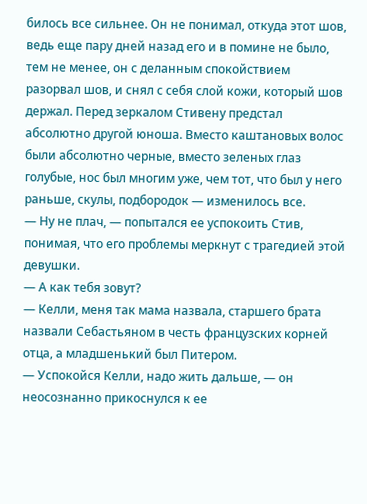билось все сильнее. Он не понимал, откуда этот шов, ведь еще пару дней назад его и в помине не было, тем не менее, он с деланным спокойствием разорвал шов, и снял с себя слой кожи, который шов держал. Перед зеркалом Стивену предстал абсолютно другой юноша. Вместо каштановых волос были абсолютно черные, вместо зеленых глаз голубые, нос был многим уже, чем тот, что был у него раньше, скулы, подбородок — изменилось все.
— Ну не плач, — попытался ее успокоить Стив, понимая, что его проблемы меркнут с трагедией этой девушки.
— А как тебя зовут?
— Келли, меня так мама назвала, старшего брата назвали Себастьяном в честь французских корней отца, а младшенький был Питером.
— Успокойся Келли, надо жить дальше, — он неосознанно прикоснулся к ее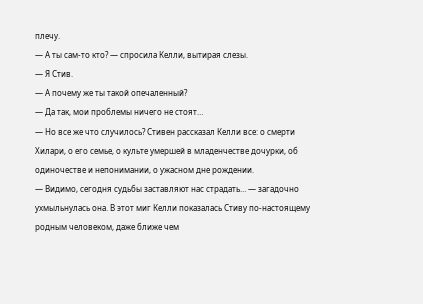плечу.
— А ты сам-то кто? — спросила Келли, вытирая слезы.
— Я Стив.
— А почему же ты такой опечаленный?
— Да так, мои проблемы ничего не стоят…
— Но все же что случилось? Стивен рассказал Келли все: о смерти Хилари, о его семье, о культе умершей в младенчестве дочурки, об одиночестве и непонимании, о ужасном дне рождении.
— Видимо, сегодня судьбы заставляют нас страдать… — загадочно ухмыльнулась она. В этот миг Келли показалась Стиву по-настоящему родным человеком, даже ближе чем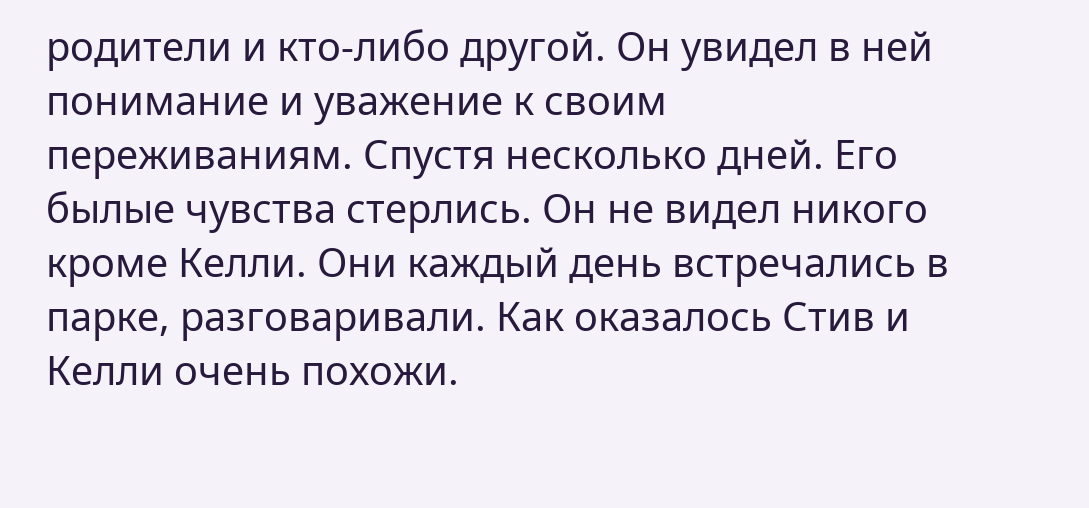родители и кто-либо другой. Он увидел в ней понимание и уважение к своим переживаниям. Спустя несколько дней. Его былые чувства стерлись. Он не видел никого кроме Келли. Они каждый день встречались в парке, разговаривали. Как оказалось Стив и Келли очень похожи.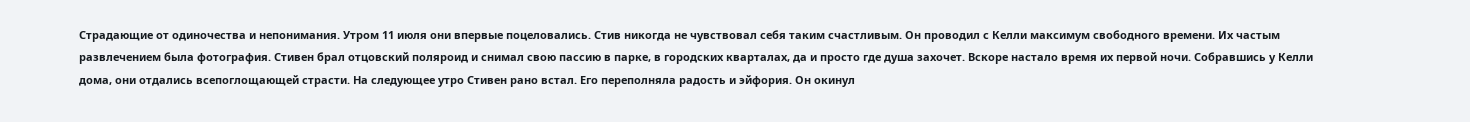Страдающие от одиночества и непонимания. Утром 11 июля они впервые поцеловались. Стив никогда не чувствовал себя таким счастливым. Он проводил с Келли максимум свободного времени. Их частым развлечением была фотография. Стивен брал отцовский поляроид и снимал свою пассию в парке, в городских кварталах, да и просто где душа захочет. Вскоре настало время их первой ночи. Собравшись у Келли дома, они отдались всепоглощающей страсти. На следующее утро Стивен рано встал. Его переполняла радость и эйфория. Он окинул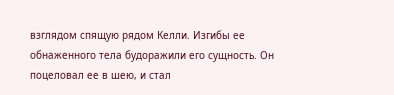взглядом спящую рядом Келли. Изгибы ее обнаженного тела будоражили его сущность. Он поцеловал ее в шею, и стал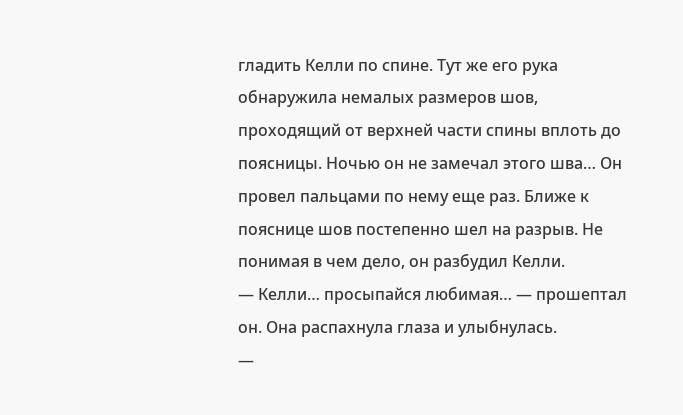гладить Келли по спине. Тут же его рука обнаружила немалых размеров шов, проходящий от верхней части спины вплоть до поясницы. Ночью он не замечал этого шва… Он провел пальцами по нему еще раз. Ближе к пояснице шов постепенно шел на разрыв. Не понимая в чем дело, он разбудил Келли.
— Келли… просыпайся любимая… — прошептал он. Она распахнула глаза и улыбнулась.
—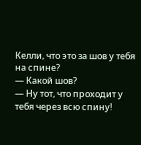Келли, что это за шов у тебя на спине?
— Какой шов?
— Ну тот, что проходит у тебя через всю спину!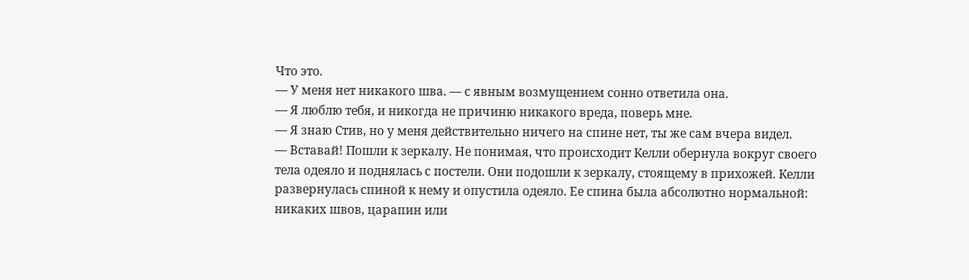Что это.
— У меня нет никакого шва. — с явным возмущением сонно ответила она.
— Я люблю тебя, и никогда не причиню никакого вреда, поверь мне.
— Я знаю Стив, но у меня действительно ничего на спине нет, ты же сам вчера видел.
— Вставай! Пошли к зеркалу. Не понимая, что происходит Келли обернула вокруг своего тела одеяло и поднялась с постели. Они подошли к зеркалу, стоящему в прихожей. Келли развернулась спиной к нему и опустила одеяло. Ее спина была абсолютно нормальной: никаких швов, царапин или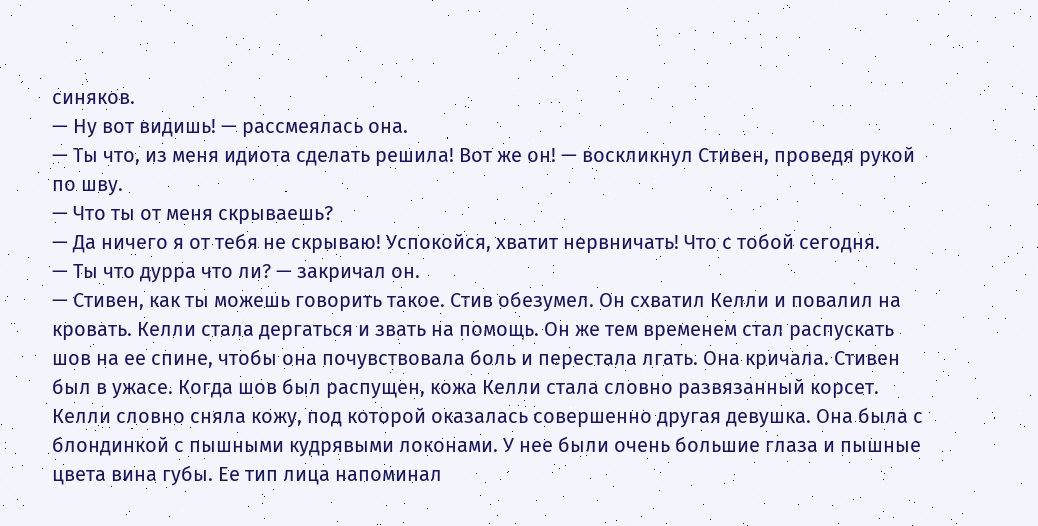синяков.
— Ну вот видишь! — рассмеялась она.
— Ты что, из меня идиота сделать решила! Вот же он! — воскликнул Стивен, проведя рукой по шву.
— Что ты от меня скрываешь?
— Да ничего я от тебя не скрываю! Успокойся, хватит нервничать! Что с тобой сегодня.
— Ты что дурра что ли? — закричал он.
— Стивен, как ты можешь говорить такое. Стив обезумел. Он схватил Келли и повалил на кровать. Келли стала дергаться и звать на помощь. Он же тем временем стал распускать шов на ее спине, чтобы она почувствовала боль и перестала лгать. Она кричала. Стивен был в ужасе. Когда шов был распущен, кожа Келли стала словно развязанный корсет. Келли словно сняла кожу, под которой оказалась совершенно другая девушка. Она была с блондинкой с пышными кудрявыми локонами. У нее были очень большие глаза и пышные цвета вина губы. Ее тип лица напоминал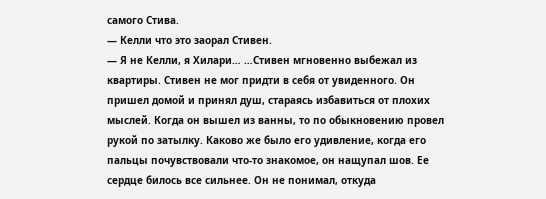самого Стива.
— Келли что это заорал Стивен.
— Я не Келли, я Хилари… …Стивен мгновенно выбежал из квартиры. Стивен не мог придти в себя от увиденного. Он пришел домой и принял душ, стараясь избавиться от плохих мыслей. Когда он вышел из ванны, то по обыкновению провел рукой по затылку. Каково же было его удивление, когда его пальцы почувствовали что-то знакомое, он нащупал шов. Ее сердце билось все сильнее. Он не понимал, откуда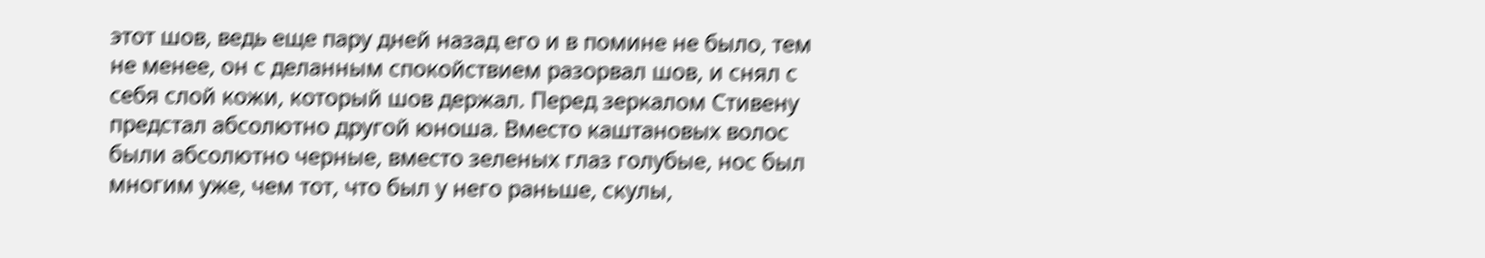этот шов, ведь еще пару дней назад его и в помине не было, тем не менее, он с деланным спокойствием разорвал шов, и снял с себя слой кожи, который шов держал. Перед зеркалом Стивену предстал абсолютно другой юноша. Вместо каштановых волос были абсолютно черные, вместо зеленых глаз голубые, нос был многим уже, чем тот, что был у него раньше, скулы,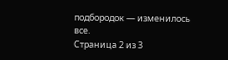подбородок — изменилось все.
Страница 2 из 3